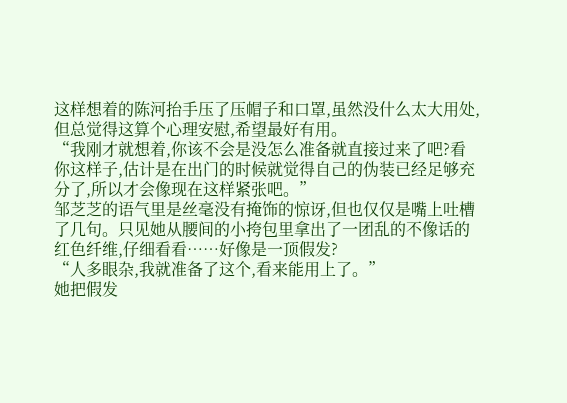这样想着的陈河抬手压了压帽子和口罩,虽然没什么太大用处,但总觉得这算个心理安慰,希望最好有用。
“我刚才就想着,你该不会是没怎么准备就直接过来了吧?看你这样子,估计是在出门的时候就觉得自己的伪装已经足够充分了,所以才会像现在这样紧张吧。”
邹芝芝的语气里是丝毫没有掩饰的惊讶,但也仅仅是嘴上吐槽了几句。只见她从腰间的小挎包里拿出了一团乱的不像话的红色纤维,仔细看看……好像是一顶假发?
“人多眼杂,我就准备了这个,看来能用上了。”
她把假发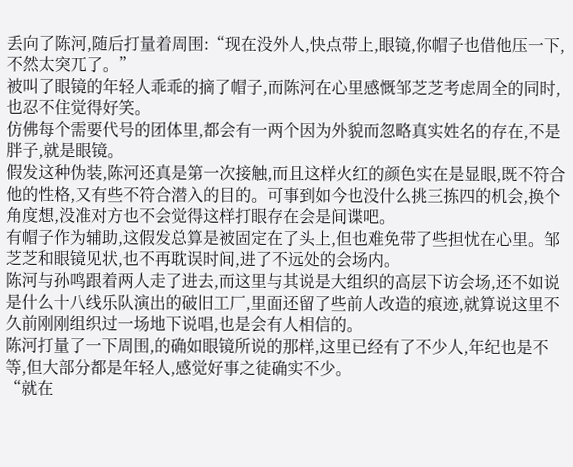丢向了陈河,随后打量着周围:“现在没外人,快点带上,眼镜,你帽子也借他压一下,不然太突兀了。”
被叫了眼镜的年轻人乖乖的摘了帽子,而陈河在心里感慨邹芝芝考虑周全的同时,也忍不住觉得好笑。
仿佛每个需要代号的团体里,都会有一两个因为外貌而忽略真实姓名的存在,不是胖子,就是眼镜。
假发这种伪装,陈河还真是第一次接触,而且这样火红的颜色实在是显眼,既不符合他的性格,又有些不符合潜入的目的。可事到如今也没什么挑三拣四的机会,换个角度想,没准对方也不会觉得这样打眼存在会是间谍吧。
有帽子作为辅助,这假发总算是被固定在了头上,但也难免带了些担忧在心里。邹芝芝和眼镜见状,也不再耽误时间,进了不远处的会场内。
陈河与孙鸣跟着两人走了进去,而这里与其说是大组织的高层下访会场,还不如说是什么十八线乐队演出的破旧工厂,里面还留了些前人改造的痕迹,就算说这里不久前刚刚组织过一场地下说唱,也是会有人相信的。
陈河打量了一下周围,的确如眼镜所说的那样,这里已经有了不少人,年纪也是不等,但大部分都是年轻人,感觉好事之徒确实不少。
“就在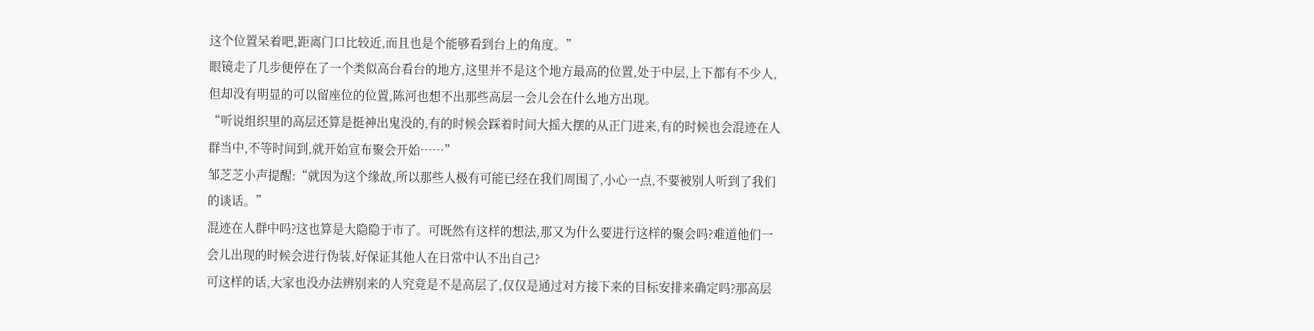这个位置呆着吧,距离门口比较近,而且也是个能够看到台上的角度。”
眼镜走了几步便停在了一个类似高台看台的地方,这里并不是这个地方最高的位置,处于中层,上下都有不少人,但却没有明显的可以留座位的位置,陈河也想不出那些高层一会儿会在什么地方出现。
“听说组织里的高层还算是挺神出鬼没的,有的时候会踩着时间大摇大摆的从正门进来,有的时候也会混迹在人群当中,不等时间到,就开始宣布聚会开始……”
邹芝芝小声提醒:“就因为这个缘故,所以那些人极有可能已经在我们周围了,小心一点,不要被别人听到了我们的谈话。”
混迹在人群中吗?这也算是大隐隐于市了。可既然有这样的想法,那又为什么要进行这样的聚会吗?难道他们一会儿出现的时候会进行伪装,好保证其他人在日常中认不出自己?
可这样的话,大家也没办法辨别来的人究竟是不是高层了,仅仅是通过对方接下来的目标安排来确定吗?那高层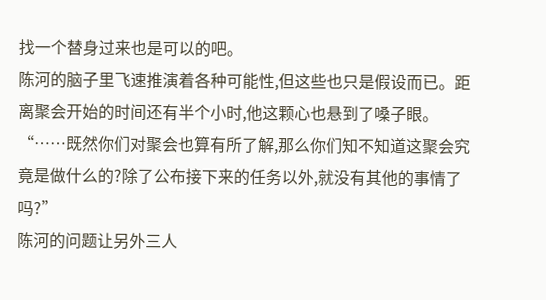找一个替身过来也是可以的吧。
陈河的脑子里飞速推演着各种可能性,但这些也只是假设而已。距离聚会开始的时间还有半个小时,他这颗心也悬到了嗓子眼。
“……既然你们对聚会也算有所了解,那么你们知不知道这聚会究竟是做什么的?除了公布接下来的任务以外,就没有其他的事情了吗?”
陈河的问题让另外三人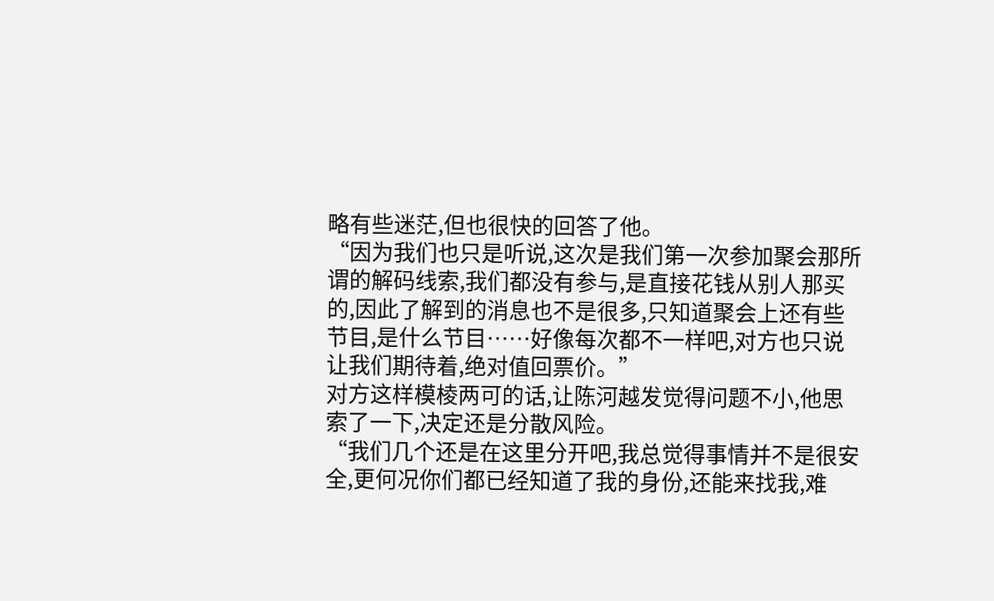略有些迷茫,但也很快的回答了他。
“因为我们也只是听说,这次是我们第一次参加聚会那所谓的解码线索,我们都没有参与,是直接花钱从别人那买的,因此了解到的消息也不是很多,只知道聚会上还有些节目,是什么节目……好像每次都不一样吧,对方也只说让我们期待着,绝对值回票价。”
对方这样模棱两可的话,让陈河越发觉得问题不小,他思索了一下,决定还是分散风险。
“我们几个还是在这里分开吧,我总觉得事情并不是很安全,更何况你们都已经知道了我的身份,还能来找我,难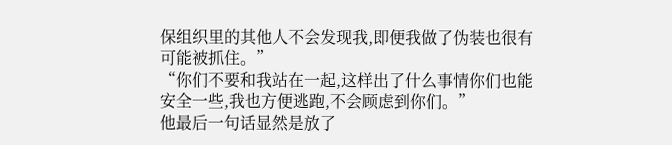保组织里的其他人不会发现我,即便我做了伪装也很有可能被抓住。”
“你们不要和我站在一起,这样出了什么事情你们也能安全一些,我也方便逃跑,不会顾虑到你们。”
他最后一句话显然是放了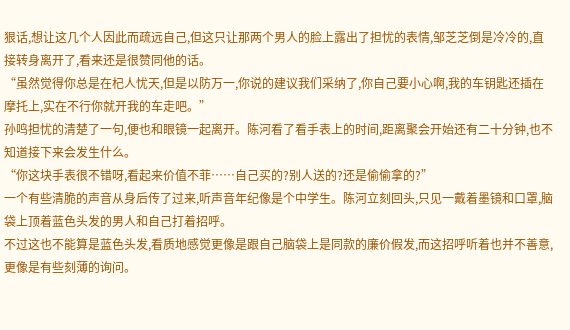狠话,想让这几个人因此而疏远自己,但这只让那两个男人的脸上露出了担忧的表情,邹芝芝倒是冷冷的,直接转身离开了,看来还是很赞同他的话。
“虽然觉得你总是在杞人忧天,但是以防万一,你说的建议我们采纳了,你自己要小心啊,我的车钥匙还插在摩托上,实在不行你就开我的车走吧。”
孙鸣担忧的清楚了一句,便也和眼镜一起离开。陈河看了看手表上的时间,距离聚会开始还有二十分钟,也不知道接下来会发生什么。
“你这块手表很不错呀,看起来价值不菲……自己买的?别人送的?还是偷偷拿的?”
一个有些清脆的声音从身后传了过来,听声音年纪像是个中学生。陈河立刻回头,只见一戴着墨镜和口罩,脑袋上顶着蓝色头发的男人和自己打着招呼。
不过这也不能算是蓝色头发,看质地感觉更像是跟自己脑袋上是同款的廉价假发,而这招呼听着也并不善意,更像是有些刻薄的询问。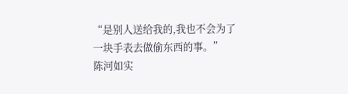“是别人送给我的,我也不会为了一块手表去做偷东西的事。”
陈河如实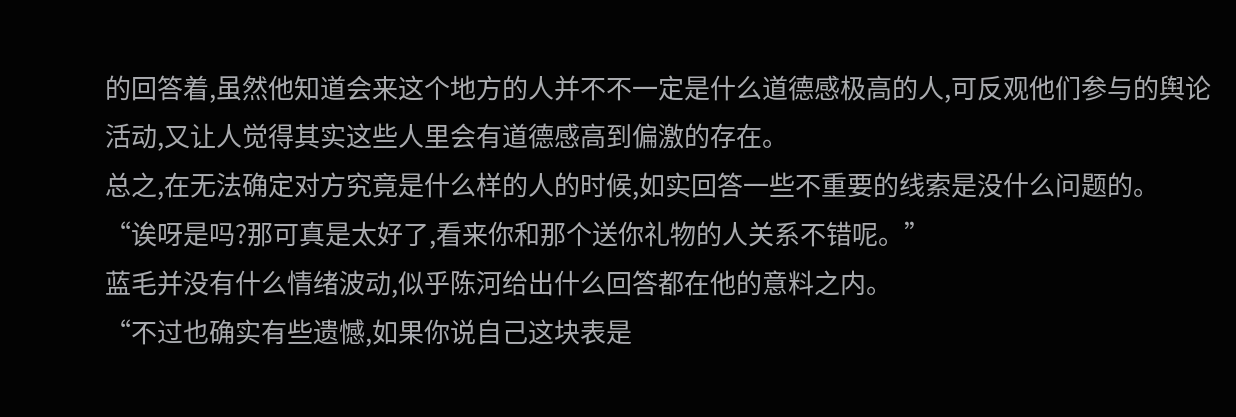的回答着,虽然他知道会来这个地方的人并不不一定是什么道德感极高的人,可反观他们参与的舆论活动,又让人觉得其实这些人里会有道德感高到偏激的存在。
总之,在无法确定对方究竟是什么样的人的时候,如实回答一些不重要的线索是没什么问题的。
“诶呀是吗?那可真是太好了,看来你和那个送你礼物的人关系不错呢。”
蓝毛并没有什么情绪波动,似乎陈河给出什么回答都在他的意料之内。
“不过也确实有些遗憾,如果你说自己这块表是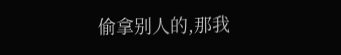偷拿别人的,那我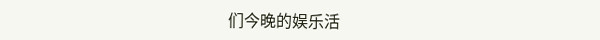们今晚的娱乐活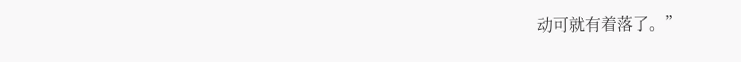动可就有着落了。”